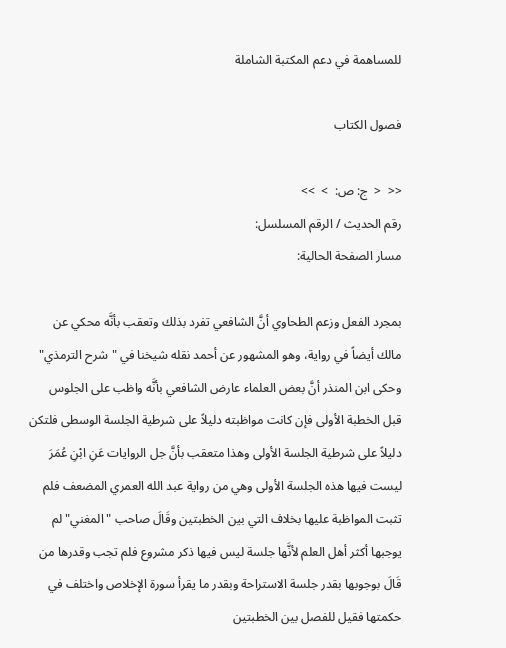للمساهمة في دعم المكتبة الشاملة

فصول الكتاب

<<  <  ج: ص:  >  >>
رقم الحديث / الرقم المسلسل:
مسار الصفحة الحالية:

بمجرد الفعل وزعم الطحاوي أنَّ الشافعي تفرد بذلك وتعقب بأنَّه محكي عن مالك أيضاً في رواية، وهو المشهور عن أحمد نقله شيخنا في "شرح الترمذي" وحكى ابن المنذر أنَّ بعض العلماء عارض الشافعي بأنَّه واظب على الجلوس قبل الخطبة الأولى فإن كانت مواظبته دليلاً على شرطية الجلسة الوسطى فلتكن دليلاً على شرطية الجلسة الأولى وهذا متعقب بأنَّ جل الروايات عَنِ ابْنِ عُمَرَ ليست فيها هذه الجلسة الأولى وهي من رواية عبد الله العمري المضعف فلم تثبت المواظبة عليها بخلاف التي بين الخطبتين وقَالَ صاحب "المغني" لم يوجبها أكثر أهل العلم لأنَّها جلسة ليس فيها ذكر مشروع فلم تجب وقدرها من قَالَ بوجوبها بقدر جلسة الاستراحة وبقدر ما يقرأ سورة الإخلاص واختلف في حكمتها فقيل للفصل بين الخطبتين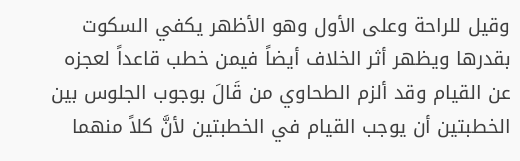وقيل للراحة وعلى الأول وهو الأظهر يكفي السكوت بقدرها ويظهر أثر الخلاف أيضاً فيمن خطب قاعداً لعجزه عن القيام وقد ألزم الطحاوي من قَالَ بوجوب الجلوس بين الخطبتين أن يوجب القيام في الخطبتين لأنَّ كلاً منهما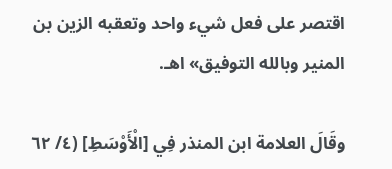اقتصر على فعل شيء واحد وتعقبه الزين بن المنير وبالله التوفيق» اهـ.

وقَالَ العلامة ابن المنذر فِي [الْأَوْسَطِ] (٤/ ٦٢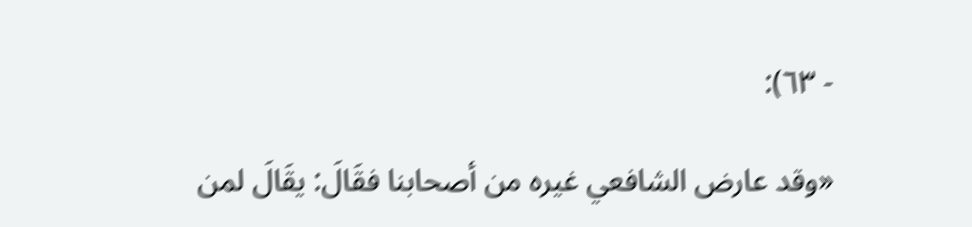- ٦٣):

«وقد عارض الشافعي غيره من أصحابنا فقَالَ: يقَالَ لمن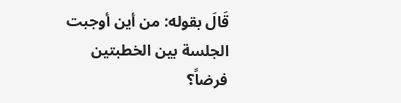قَالَ بقوله: من أين أوجبت الجلسة بين الخطبتين فرضاً؟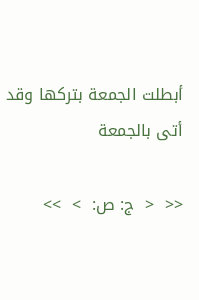أبطلت الجمعة بتركها وقد أتى بالجمعة

<<  <  ج: ص:  >  >>